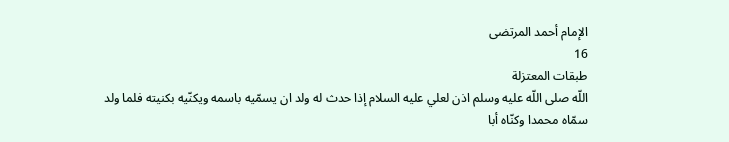الإمام أحمد المرتضى
16
طبقات المعتزلة
اللّه صلى اللّه عليه وسلم اذن لعلي عليه السلام إذا حدث له ولد ان يسمّيه باسمه ويكنّيه بكنيته فلما ولد سمّاه محمدا وكنّاه أبا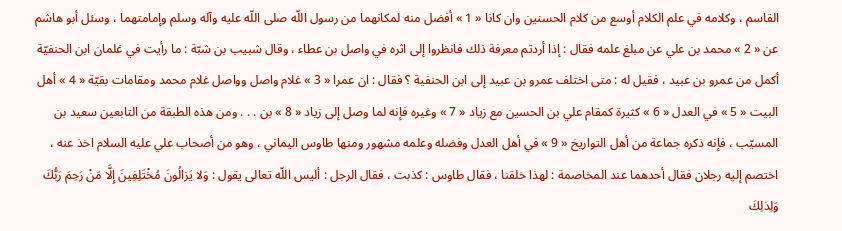القاسم ، وكلامه في علم الكلام أوسع من كلام الحسنين وان كانا « 1 » أفضل منه لمكانهما من رسول اللّه صلى اللّه عليه وآله وسلم وإمامتهما ، وسئل أبو هاشم عن « 2 » محمد بن علي عن مبلغ علمه فقال : إذا أردتم معرفة ذلك فانظروا إلى اثره في واصل بن عطاء ، وقال شبيب بن شبّة : ما رأيت في غلمان ابن الحنفيّة أكمل من عمرو بن عبيد ، فقيل له : متى اختلف عمرو بن عبيد إلى ابن الحنفية ؟ فقال : ان عمرا « 3 » غلام واصل وواصل غلام محمد ومقامات بقيّة « 4 » أهل البيت « 5 » في العدل « 6 » كثيرة كمقام علي بن الحسين مع زياد « 7 » وغيره فإنه لما وصل إلى زياد « 8 » بن . . . ومن هذه الطبقة من التابعين سعيد بن المسيّب ، فإنه ذكره جماعة من أهل التواريخ « 9 » في أهل العدل وفضله وعلمه مشهور ومنها طاوس اليماني ، وهو من أصحاب علي عليه السلام اخذ عنه ، اختصم إليه رجلان فقال أحدهما عند المخاصمة : لهذا خلقنا ، فقال طاوس : كذبت ، فقال الرجل : أليس اللّه تعالى يقول : وَلا يَزالُونَ مُخْتَلِفِينَ إِلَّا مَنْ رَحِمَ رَبُّكَ وَلِذلِكَ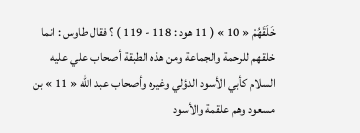خَلَقَهُمْ « 10 » ( 11 هود : 118 - 119 ) ؟ فقال طاوس : انما خلقهم للرحمة والجماعة ومن هذه الطبقة أصحاب علي عليه السلام كأبي الأسود الدؤلي وغيره وأصحاب عبد اللّه « 11 » بن مسعود وهم علقمة والأسود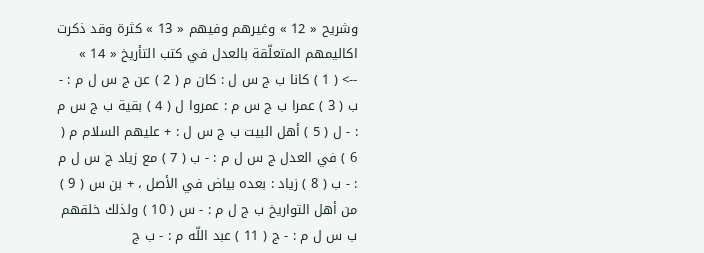وشريح « 12 » وغيرهم وفيهم « 13 » كثرة وقد ذكرت اكاليمهم المتعلّقة بالعدل في كتب التأريخ « 14 »
--> ( 1 ) كانا ب ج س ل : كان م ( 2 ) عن ج س ل م : - ب ( 3 ) عمرا ب ج س م : عمروا ل ( 4 ) بقية ب ج س م : - ل ( 5 ) أهل البيت ب ج س ل : + عليهم السلام م ( 6 ) في العدل ج س ل م : - ب ( 7 ) مع زياد ج س ل م : - ب ( 8 ) زياد : بعده بياض في الأصل ، + بن س ( 9 ) من أهل التواريخ ب ج ل م : - س ( 10 ) ولذلك خلقهم ب س ل م : - ج ( 11 ) عبد اللّه م : - ب ج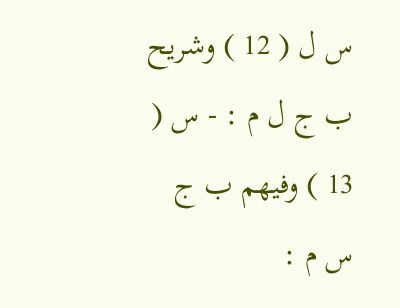س ل ( 12 ) وشريح ب ج ل م : - س ( 13 ) وفيهم ب ج س م :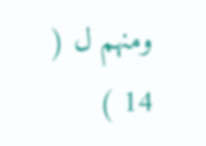ومنهم ل ( 14 )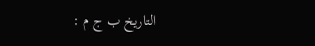التاريخ ب ج م :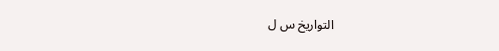التواريخ س ل